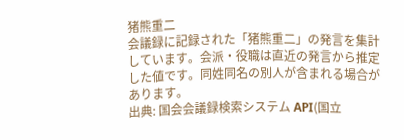猪熊重二
会議録に記録された「猪熊重二」の発言を集計しています。会派・役職は直近の発言から推定した値です。同姓同名の別人が含まれる場合があります。
出典: 国会会議録検索システム API(国立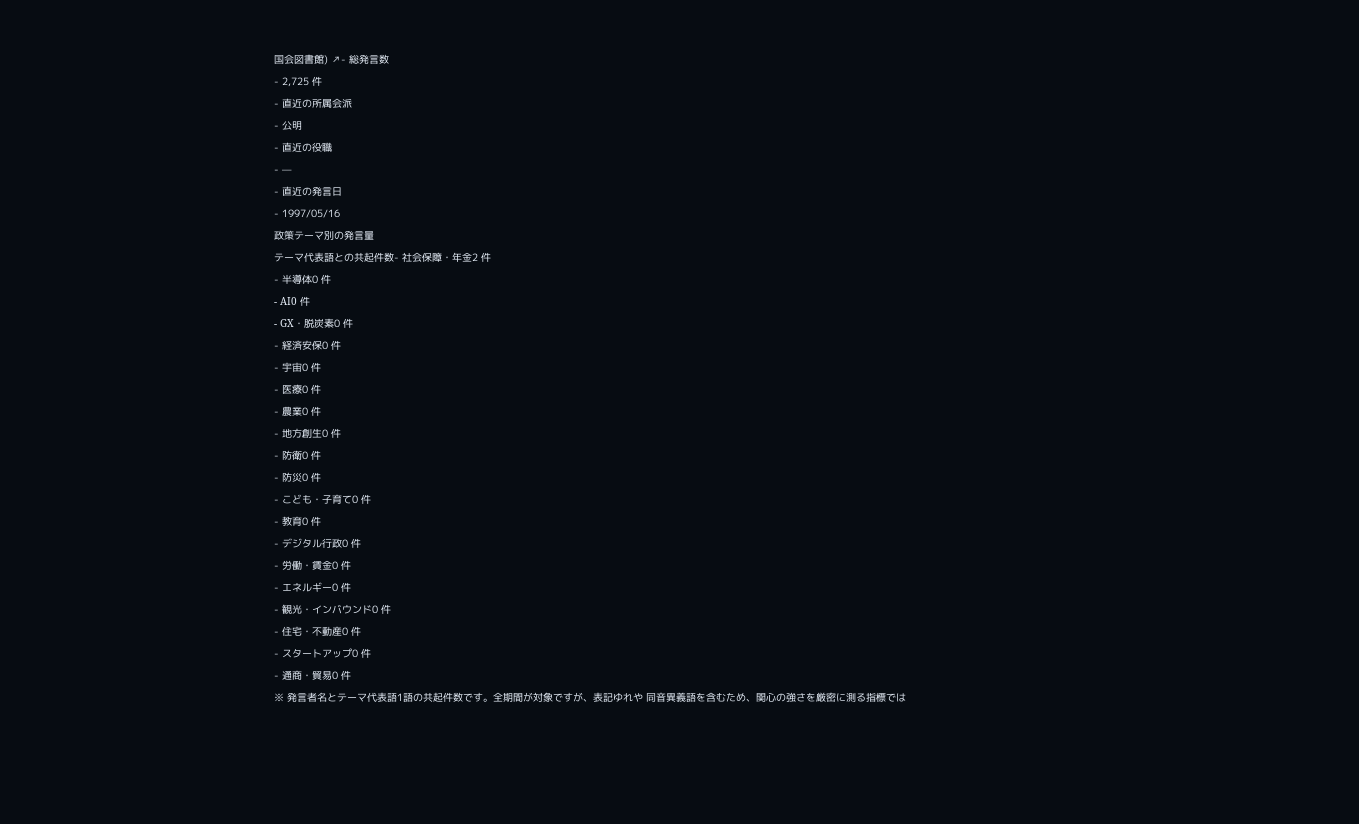国会図書館) ↗- 総発言数
- 2,725 件
- 直近の所属会派
- 公明
- 直近の役職
- —
- 直近の発言日
- 1997/05/16
政策テーマ別の発言量
テーマ代表語との共起件数- 社会保障・年金2 件
- 半導体0 件
- AI0 件
- GX・脱炭素0 件
- 経済安保0 件
- 宇宙0 件
- 医療0 件
- 農業0 件
- 地方創生0 件
- 防衛0 件
- 防災0 件
- こども・子育て0 件
- 教育0 件
- デジタル行政0 件
- 労働・賃金0 件
- エネルギー0 件
- 観光・インバウンド0 件
- 住宅・不動産0 件
- スタートアップ0 件
- 通商・貿易0 件
※ 発言者名とテーマ代表語1語の共起件数です。全期間が対象ですが、表記ゆれや 同音異義語を含むため、関心の強さを厳密に測る指標では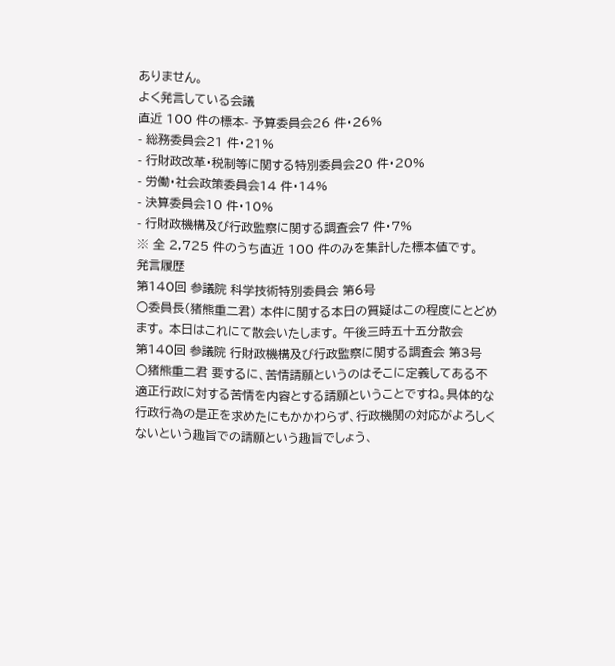ありません。
よく発言している会議
直近 100 件の標本- 予算委員会26 件・26%
- 総務委員会21 件・21%
- 行財政改革・税制等に関する特別委員会20 件・20%
- 労働・社会政策委員会14 件・14%
- 決算委員会10 件・10%
- 行財政機構及び行政監察に関する調査会7 件・7%
※ 全 2,725 件のうち直近 100 件のみを集計した標本値です。
発言履歴
第140回 参議院 科学技術特別委員会 第6号
○委員長(猪熊重二君) 本件に関する本日の質疑はこの程度にとどめます。 本日はこれにて散会いたします。 午後三時五十五分散会
第140回 参議院 行財政機構及び行政監察に関する調査会 第3号
○猪熊重二君 要するに、苦情請願というのはそこに定義してある不適正行政に対する苦情を内容とする請願ということですね。具体的な行政行為の是正を求めたにもかかわらず、行政機関の対応がよろしくないという趣旨での請願という趣旨でしょう、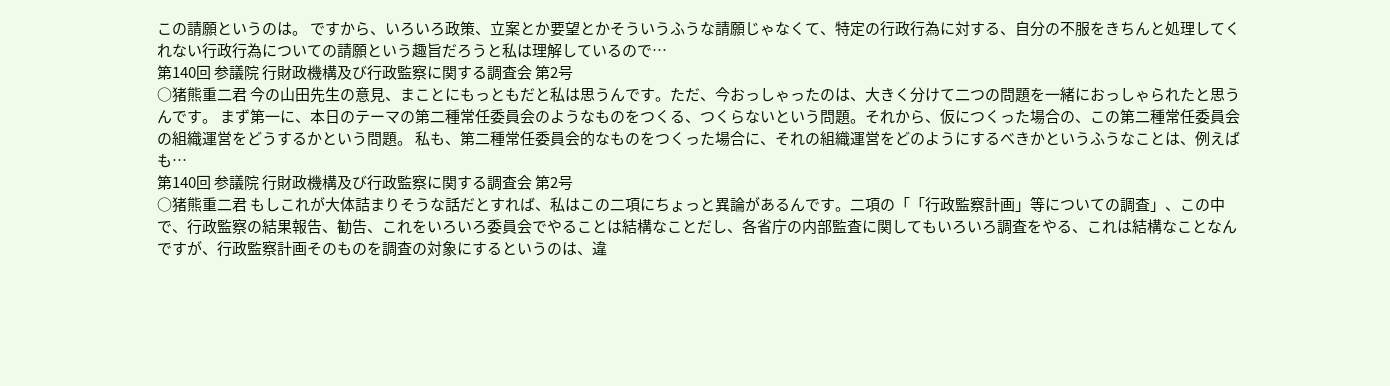この請願というのは。 ですから、いろいろ政策、立案とか要望とかそういうふうな請願じゃなくて、特定の行政行為に対する、自分の不服をきちんと処理してくれない行政行為についての請願という趣旨だろうと私は理解しているので…
第140回 参議院 行財政機構及び行政監察に関する調査会 第2号
○猪熊重二君 今の山田先生の意見、まことにもっともだと私は思うんです。ただ、今おっしゃったのは、大きく分けて二つの問題を一緒におっしゃられたと思うんです。 まず第一に、本日のテーマの第二種常任委員会のようなものをつくる、つくらないという問題。それから、仮につくった場合の、この第二種常任委員会の組織運営をどうするかという問題。 私も、第二種常任委員会的なものをつくった場合に、それの組織運営をどのようにするべきかというふうなことは、例えばも…
第140回 参議院 行財政機構及び行政監察に関する調査会 第2号
○猪熊重二君 もしこれが大体詰まりそうな話だとすれば、私はこの二項にちょっと異論があるんです。二項の「「行政監察計画」等についての調査」、この中で、行政監察の結果報告、勧告、これをいろいろ委員会でやることは結構なことだし、各省庁の内部監査に関してもいろいろ調査をやる、これは結構なことなんですが、行政監察計画そのものを調査の対象にするというのは、違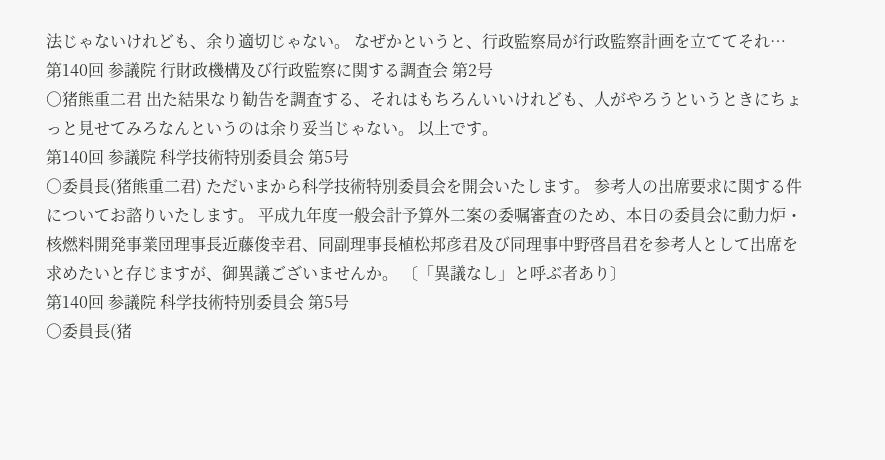法じゃないけれども、余り適切じゃない。 なぜかというと、行政監察局が行政監察計画を立ててそれ…
第140回 参議院 行財政機構及び行政監察に関する調査会 第2号
○猪熊重二君 出た結果なり勧告を調査する、それはもちろんいいけれども、人がやろうというときにちょっと見せてみろなんというのは余り妥当じゃない。 以上です。
第140回 参議院 科学技術特別委員会 第5号
○委員長(猪熊重二君) ただいまから科学技術特別委員会を開会いたします。 参考人の出席要求に関する件についてお諮りいたします。 平成九年度一般会計予算外二案の委嘱審査のため、本日の委員会に動力炉・核燃料開発事業団理事長近藤俊幸君、同副理事長植松邦彦君及び同理事中野啓昌君を参考人として出席を求めたいと存じますが、御異議ございませんか。 〔「異議なし」と呼ぶ者あり〕
第140回 参議院 科学技術特別委員会 第5号
○委員長(猪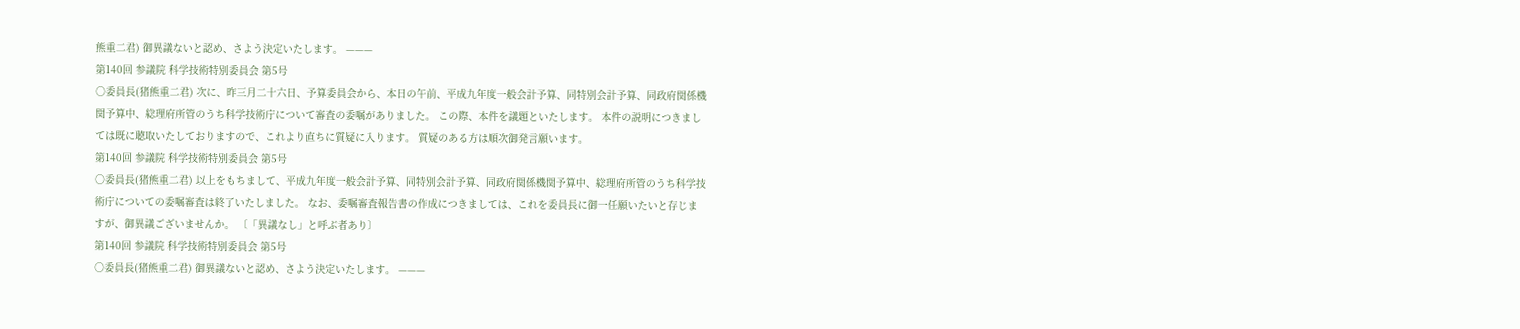熊重二君) 御異議ないと認め、さよう決定いたします。 ———
第140回 参議院 科学技術特別委員会 第5号
○委員長(猪熊重二君) 次に、昨三月二十六日、予算委員会から、本日の午前、平成九年度一般会計予算、同特別会計予算、同政府関係機関予算中、総理府所管のうち科学技術庁について審査の委嘱がありました。 この際、本件を議題といたします。 本件の説明につきましては既に聴取いたしておりますので、これより直ちに質疑に入ります。 質疑のある方は順次御発言願います。
第140回 参議院 科学技術特別委員会 第5号
○委員長(猪熊重二君) 以上をもちまして、平成九年度一般会計予算、同特別会計予算、同政府関係機関予算中、総理府所管のうち科学技術庁についての委嘱審査は終了いたしました。 なお、委嘱審査報告書の作成につきましては、これを委員長に御一任願いたいと存じますが、御異議ございませんか。 〔「異議なし」と呼ぶ者あり〕
第140回 参議院 科学技術特別委員会 第5号
○委員長(猪熊重二君) 御異議ないと認め、さよう決定いたします。 ———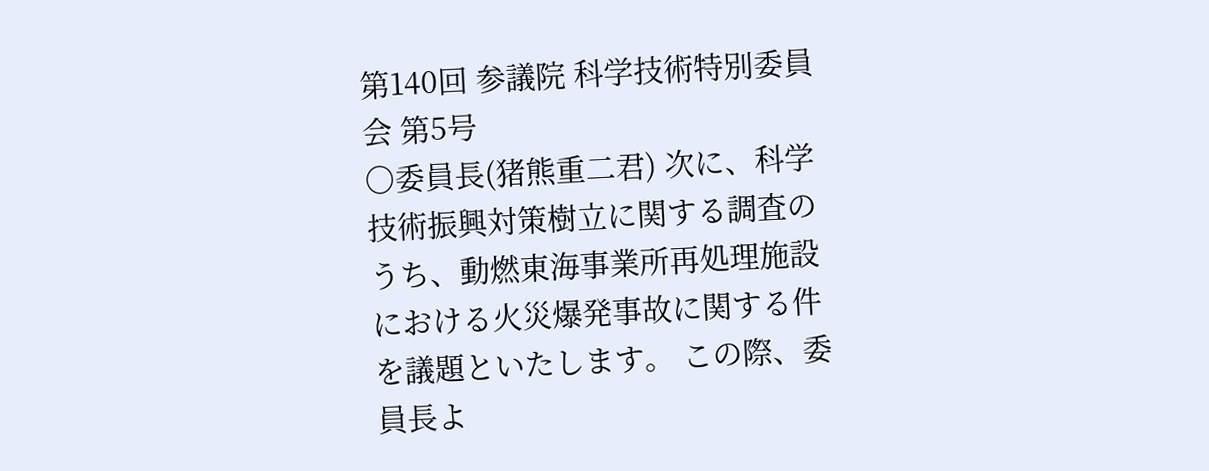第140回 参議院 科学技術特別委員会 第5号
○委員長(猪熊重二君) 次に、科学技術振興対策樹立に関する調査のうち、動燃東海事業所再処理施設における火災爆発事故に関する件を議題といたします。 この際、委員長よ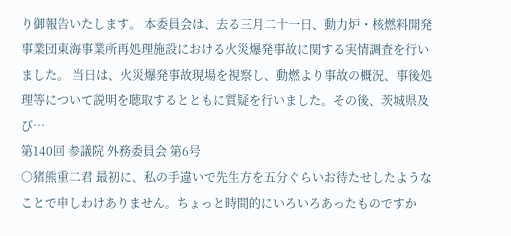り御報告いたします。 本委員会は、去る三月二十一日、動力炉・核燃料開発事業団東海事業所再処理施設における火災爆発事故に関する実情調査を行いました。 当日は、火災爆発事故現場を視察し、動燃より事故の概況、事後処理等について説明を聴取するとともに質疑を行いました。その後、茨城県及び…
第140回 参議院 外務委員会 第6号
○猪熊重二君 最初に、私の手違いで先生方を五分ぐらいお待たせしたようなことで申しわけありません。ちょっと時間的にいろいろあったものですか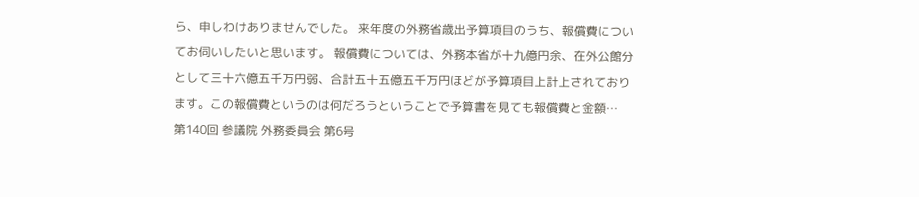ら、申しわけありませんでした。 来年度の外務省歳出予算項目のうち、報償費についてお伺いしたいと思います。 報償費については、外務本省が十九億円余、在外公館分として三十六億五千万円弱、合計五十五億五千万円ほどが予算項目上計上されております。この報償費というのは何だろうということで予算書を見ても報償費と金額…
第140回 参議院 外務委員会 第6号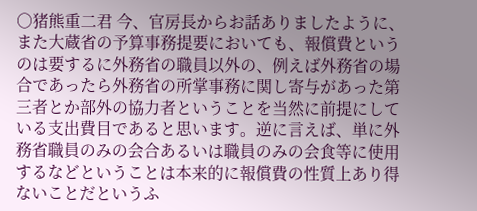○猪熊重二君 今、官房長からお話ありましたように、また大蔵省の予算事務提要においても、報償費というのは要するに外務省の職員以外の、例えば外務省の場合であったら外務省の所掌事務に関し寄与があった第三者とか部外の協力者ということを当然に前提にしている支出費目であると思います。逆に言えば、単に外務省職員のみの会合あるいは職員のみの会食等に使用するなどということは本来的に報償費の性質上あり得ないことだというふ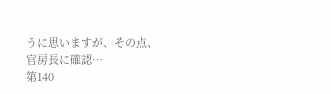うに思いますが、その点、官房長に確認…
第140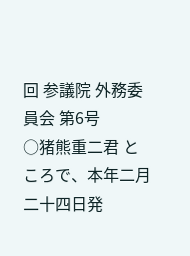回 参議院 外務委員会 第6号
○猪熊重二君 ところで、本年二月二十四日発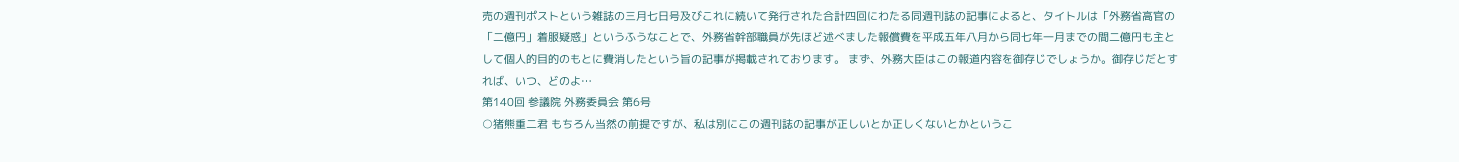売の週刊ポストという雑誌の三月七日号及びこれに続いて発行された合計四回にわたる同週刊誌の記事によると、タイトルは「外務省高官の「二億円」着服疑惑」というふうなことで、外務省幹部職員が先ほど述べました報償費を平成五年八月から同七年一月までの間二億円も主として個人的目的のもとに費消したという旨の記事が掲載されております。 まず、外務大臣はこの報道内容を御存じでしょうか。御存じだとすれば、いつ、どのよ…
第140回 参議院 外務委員会 第6号
○猪熊重二君 もちろん当然の前提ですが、私は別にこの週刊誌の記事が正しいとか正しくないとかというこ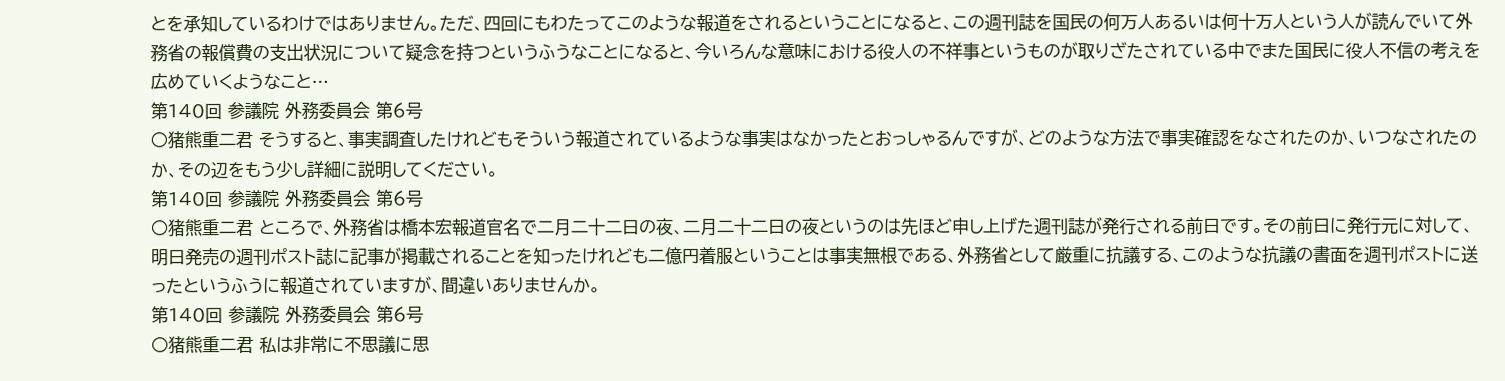とを承知しているわけではありません。ただ、四回にもわたってこのような報道をされるということになると、この週刊誌を国民の何万人あるいは何十万人という人が読んでいて外務省の報償費の支出状況について疑念を持つというふうなことになると、今いろんな意味における役人の不祥事というものが取りざたされている中でまた国民に役人不信の考えを広めていくようなこと…
第140回 参議院 外務委員会 第6号
○猪熊重二君 そうすると、事実調査したけれどもそういう報道されているような事実はなかったとおっしゃるんですが、どのような方法で事実確認をなされたのか、いつなされたのか、その辺をもう少し詳細に説明してください。
第140回 参議院 外務委員会 第6号
○猪熊重二君 ところで、外務省は橋本宏報道官名で二月二十二日の夜、二月二十二日の夜というのは先ほど申し上げた週刊誌が発行される前日です。その前日に発行元に対して、明日発売の週刊ポスト誌に記事が掲載されることを知ったけれども二億円着服ということは事実無根である、外務省として厳重に抗議する、このような抗議の書面を週刊ポストに送ったというふうに報道されていますが、間違いありませんか。
第140回 参議院 外務委員会 第6号
○猪熊重二君 私は非常に不思議に思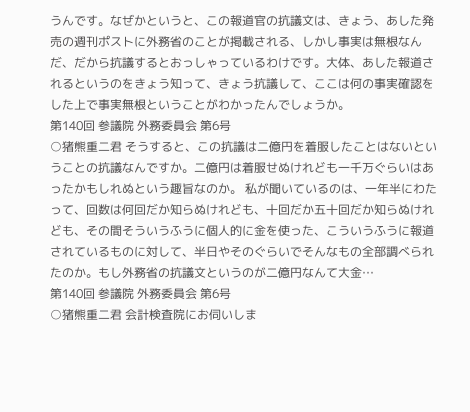うんです。なぜかというと、この報道官の抗議文は、きょう、あした発売の週刊ポストに外務省のことが掲載される、しかし事実は無根なんだ、だから抗議するとおっしゃっているわけです。大体、あした報道されるというのをきょう知って、きょう抗議して、ここは何の事実確認をした上で事実無根ということがわかったんでしょうか。
第140回 参議院 外務委員会 第6号
○猪熊重二君 そうすると、この抗議は二億円を着服したことはないということの抗議なんですか。二億円は着服せぬけれども一千万ぐらいはあったかもしれぬという趣旨なのか。 私が聞いているのは、一年半にわたって、回数は何回だか知らぬけれども、十回だか五十回だか知らぬけれども、その間そういうふうに個人的に金を使った、こういうふうに報道されているものに対して、半日やそのぐらいでそんなもの全部調べられたのか。もし外務省の抗議文というのが二億円なんて大金…
第140回 参議院 外務委員会 第6号
○猪熊重二君 会計検査院にお伺いしま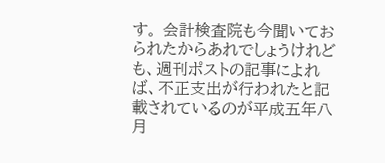す。 会計検査院も今聞いておられたからあれでしょうけれども、週刊ポストの記事によれば、不正支出が行われたと記載されているのが平成五年八月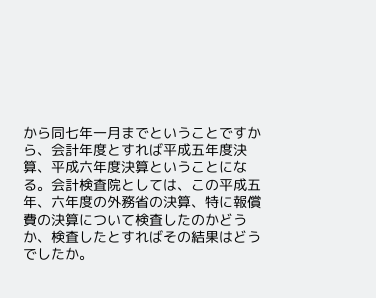から同七年一月までということですから、会計年度とすれば平成五年度決算、平成六年度決算ということになる。会計検査院としては、この平成五年、六年度の外務省の決算、特に報償費の決算について検査したのかどうか、検査したとすればその結果はどうでしたか。